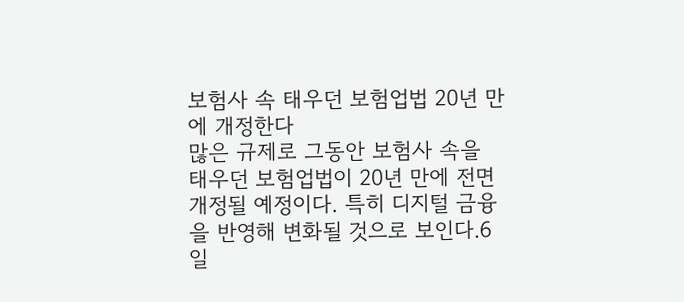보험사 속 태우던 보험업법 20년 만에 개정한다
많은 규제로 그동안 보험사 속을 태우던 보험업법이 20년 만에 전면 개정될 예정이다. 특히 디지털 금융을 반영해 변화될 것으로 보인다.6일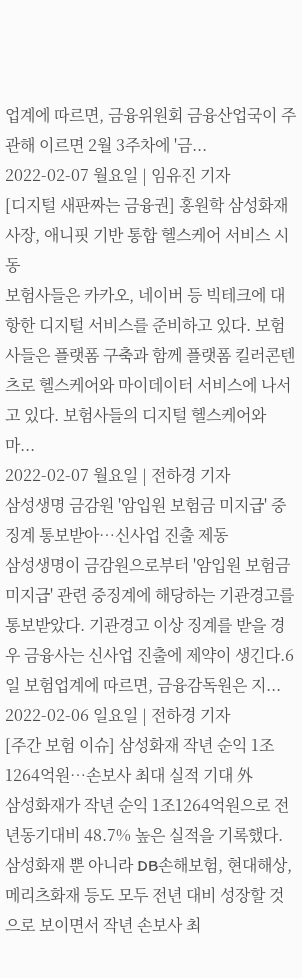업계에 따르면, 금융위원회 금융산업국이 주관해 이르면 2월 3주차에 '금...
2022-02-07 월요일 | 임유진 기자
[디지털 새판짜는 금융권] 홍원학 삼성화재 사장, 애니핏 기반 통합 헬스케어 서비스 시동
보험사들은 카카오, 네이버 등 빅테크에 대항한 디지털 서비스를 준비하고 있다. 보험사들은 플랫폼 구축과 함께 플랫폼 킬러콘텐츠로 헬스케어와 마이데이터 서비스에 나서고 있다. 보험사들의 디지털 헬스케어와 마...
2022-02-07 월요일 | 전하경 기자
삼성생명 금감원 '암입원 보험금 미지급' 중징계 통보받아…신사업 진출 제동
삼성생명이 금감원으로부터 '암입원 보험금 미지급' 관련 중징계에 해당하는 기관경고를 통보받았다. 기관경고 이상 징계를 받을 경우 금융사는 신사업 진출에 제약이 생긴다.6일 보험업계에 따르면, 금융감독원은 지...
2022-02-06 일요일 | 전하경 기자
[주간 보험 이슈] 삼성화재 작년 순익 1조1264억원…손보사 최대 실적 기대 外
삼성화재가 작년 순익 1조1264억원으로 전년동기대비 48.7% 높은 실적을 기록했다. 삼성화재 뿐 아니라 DB손해보험, 현대해상, 메리츠화재 등도 모두 전년 대비 성장할 것으로 보이면서 작년 손보사 최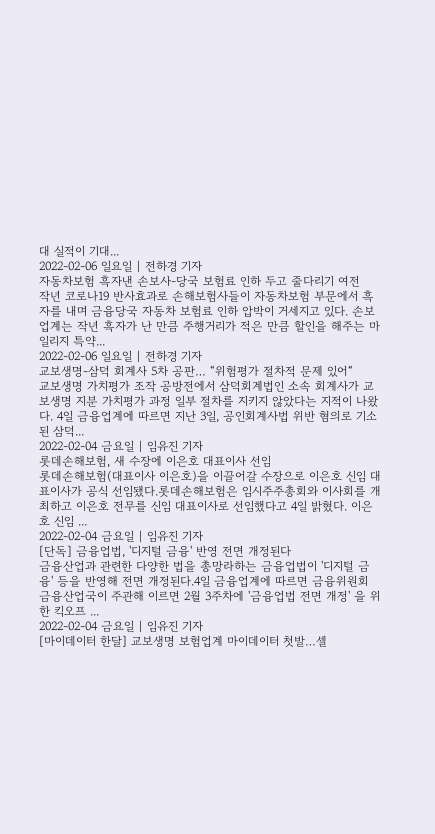대 실적이 기대...
2022-02-06 일요일 | 전하경 기자
자동차보험 흑자낸 손보사-당국 보험료 인하 두고 줄다리기 여전
작년 코로나19 반사효과로 손해보험사들이 자동차보험 부문에서 흑자를 내며 금융당국 자동차 보험료 인하 압박이 거세지고 있다. 손보업계는 작년 흑자가 난 만큼 주행거리가 적은 만큼 할인을 해주는 마일리지 특약...
2022-02-06 일요일 | 전하경 기자
교보생명-삼덕 회계사 5차 공판… “위험평가 절차적 문제 있어“
교보생명 가치평가 조작 공방전에서 삼덕회계법인 소속 회계사가 교보생명 지분 가치평가 과정 일부 절차를 지키지 않았다는 지적이 나왔다. 4일 금융업계에 따르면 지난 3일, 공인회계사법 위반 혐의로 기소된 삼덕...
2022-02-04 금요일 | 임유진 기자
롯데손해보험, 새 수장에 이은호 대표이사 선임
롯데손해보험(대표이사 이은호)을 이끌어갈 수장으로 이은호 신임 대표이사가 공식 선임됐다.롯데손해보험은 임시주주총회와 이사회를 개최하고 이은호 전무를 신임 대표이사로 선임했다고 4일 밝혔다. 이은호 신임 ...
2022-02-04 금요일 | 임유진 기자
[단독] 금융업법, '디지털 금융' 반영 전면 개정된다
금융산업과 관련한 다양한 법을 총망라하는 금융업법이 '디지털 금융' 등을 반영해 전면 개정된다.4일 금융업계에 따르면 금융위원회 금융산업국이 주관해 이르면 2월 3주차에 '금융업법 전면 개정' 을 위한 킥오프 ...
2022-02-04 금요일 | 임유진 기자
[마이데이터 한달] 교보생명 보험업계 마이데이터 첫발…셀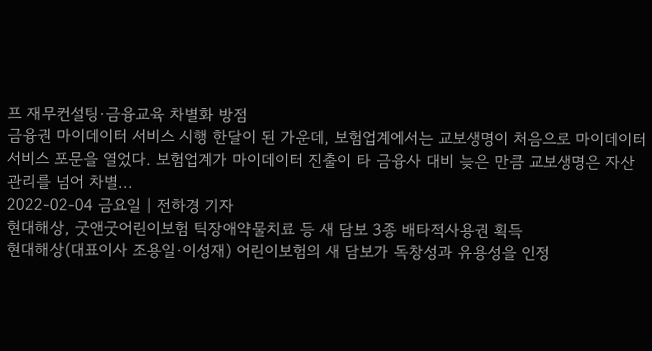프 재무컨설팅·금융교육 차별화 방점
금융권 마이데이터 서비스 시행 한달이 된 가운데, 보험업계에서는 교보생명이 처음으로 마이데이터 서비스 포문을 열었다. 보험업계가 마이데이터 진출이 타 금융사 대비 늦은 만큼 교보생명은 자산관리를 넘어 차별...
2022-02-04 금요일 | 전하경 기자
현대해상, 굿앤굿어린이보험 틱장애약물치료 등 새 담보 3종 배타적사용권 획득
현대해상(대표이사 조용일·이성재) 어린이보험의 새 담보가 독창성과 유용성을 인정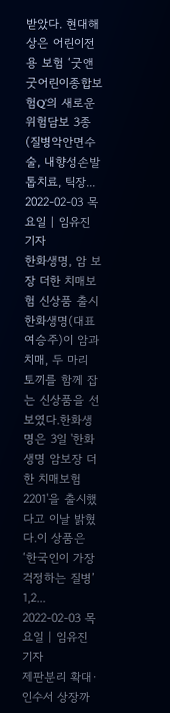받았다. 현대해상은 어린이전용 보험 ‘굿앤굿어린이종합보험Q’의 새로운 위험담보 3종(질병악안면수술, 내향성손발톱치료, 틱장...
2022-02-03 목요일 | 임유진 기자
한화생명, 암 보장 더한 치매보험 신상품 출시
한화생명(대표 여승주)이 암과 치매, 두 마리 토끼를 함께 잡는 신상품을 선보였다.한화생명은 3일 '한화생명 암보장 더한 치매보험 2201'을 출시했다고 이날 밝혔다.이 상품은 ‘한국인이 가장 걱정하는 질병’ 1,2...
2022-02-03 목요일 | 임유진 기자
제판분리 확대·인수서 상장까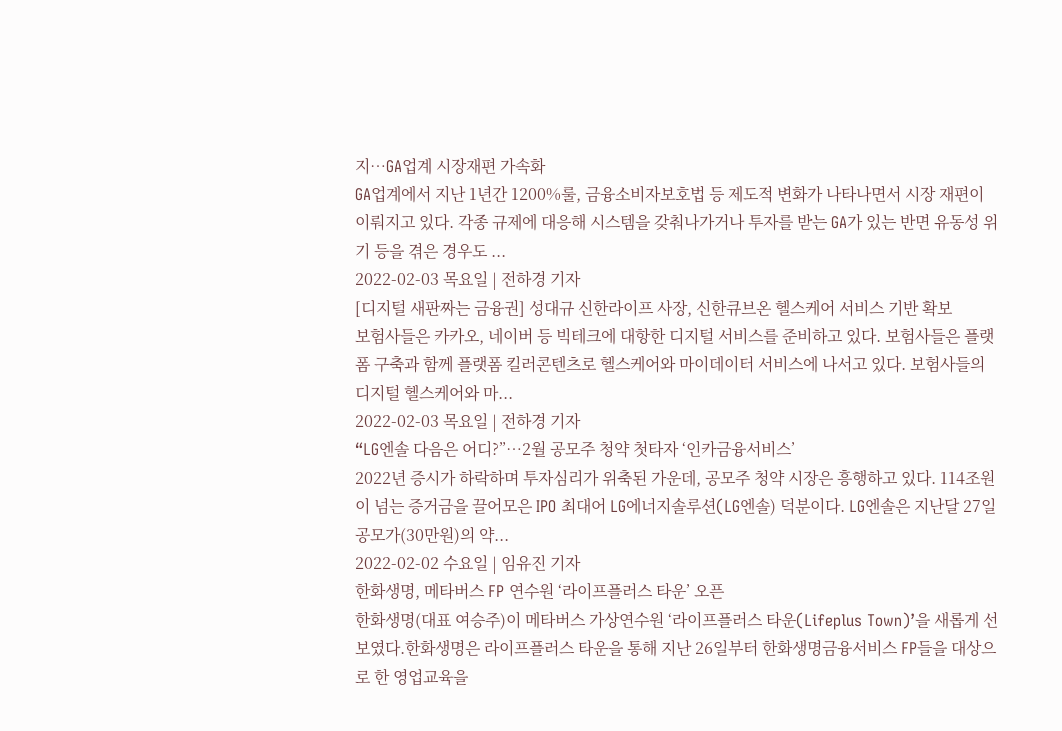지…GA업계 시장재편 가속화
GA업계에서 지난 1년간 1200%룰, 금융소비자보호법 등 제도적 변화가 나타나면서 시장 재편이 이뤄지고 있다. 각종 규제에 대응해 시스템을 갖춰나가거나 투자를 받는 GA가 있는 반면 유동성 위기 등을 겪은 경우도 ...
2022-02-03 목요일 | 전하경 기자
[디지털 새판짜는 금융권] 성대규 신한라이프 사장, 신한큐브온 헬스케어 서비스 기반 확보
보험사들은 카카오, 네이버 등 빅테크에 대항한 디지털 서비스를 준비하고 있다. 보험사들은 플랫폼 구축과 함께 플랫폼 킬러콘텐츠로 헬스케어와 마이데이터 서비스에 나서고 있다. 보험사들의 디지털 헬스케어와 마...
2022-02-03 목요일 | 전하경 기자
“LG엔솔 다음은 어디?”…2월 공모주 청약 첫타자 ‘인카금융서비스’
2022년 증시가 하락하며 투자심리가 위축된 가운데, 공모주 청약 시장은 흥행하고 있다. 114조원이 넘는 증거금을 끌어모은 IPO 최대어 LG에너지솔루션(LG엔솔) 덕분이다. LG엔솔은 지난달 27일 공모가(30만원)의 약...
2022-02-02 수요일 | 임유진 기자
한화생명, 메타버스 FP 연수원 ‘라이프플러스 타운’ 오픈
한화생명(대표 여승주)이 메타버스 가상연수원 ‘라이프플러스 타운(Lifeplus Town)’을 새롭게 선보였다.한화생명은 라이프플러스 타운을 통해 지난 26일부터 한화생명금융서비스 FP들을 대상으로 한 영업교육을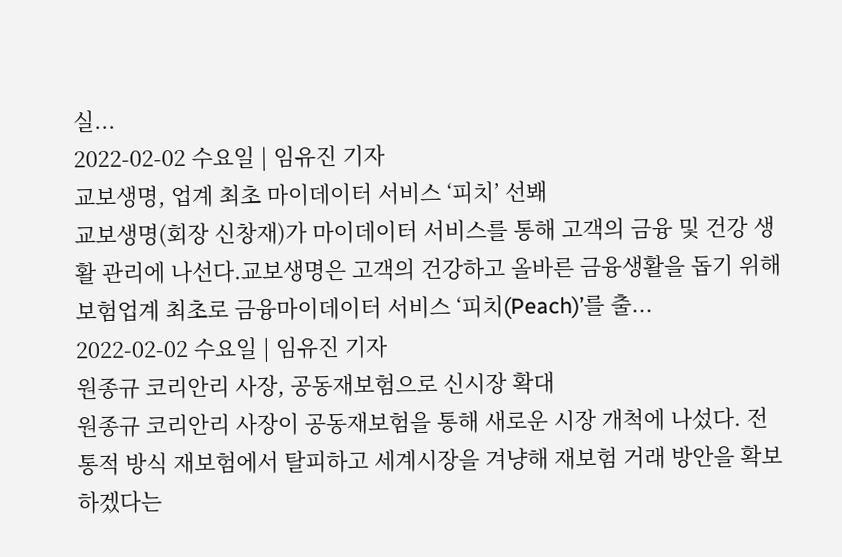실...
2022-02-02 수요일 | 임유진 기자
교보생명, 업계 최초 마이데이터 서비스 ‘피치’ 선봬
교보생명(회장 신창재)가 마이데이터 서비스를 통해 고객의 금융 및 건강 생활 관리에 나선다.교보생명은 고객의 건강하고 올바른 금융생활을 돕기 위해 보험업계 최초로 금융마이데이터 서비스 ‘피치(Peach)’를 출...
2022-02-02 수요일 | 임유진 기자
원종규 코리안리 사장, 공동재보험으로 신시장 확대
원종규 코리안리 사장이 공동재보험을 통해 새로운 시장 개척에 나섰다. 전통적 방식 재보험에서 탈피하고 세계시장을 겨냥해 재보험 거래 방안을 확보하겠다는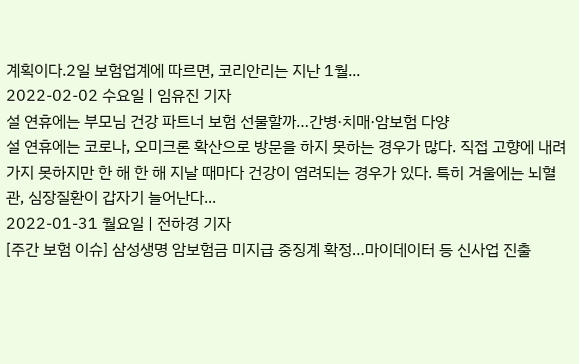계획이다.2일 보험업계에 따르면, 코리안리는 지난 1월...
2022-02-02 수요일 | 임유진 기자
설 연휴에는 부모님 건강 파트너 보험 선물할까…간병·치매·암보험 다양
설 연휴에는 코로나, 오미크론 확산으로 방문을 하지 못하는 경우가 많다. 직접 고향에 내려가지 못하지만 한 해 한 해 지날 때마다 건강이 염려되는 경우가 있다. 특히 겨울에는 뇌혈관, 심장질환이 갑자기 늘어난다...
2022-01-31 월요일 | 전하경 기자
[주간 보험 이슈] 삼성생명 암보험금 미지급 중징계 확정…마이데이터 등 신사업 진출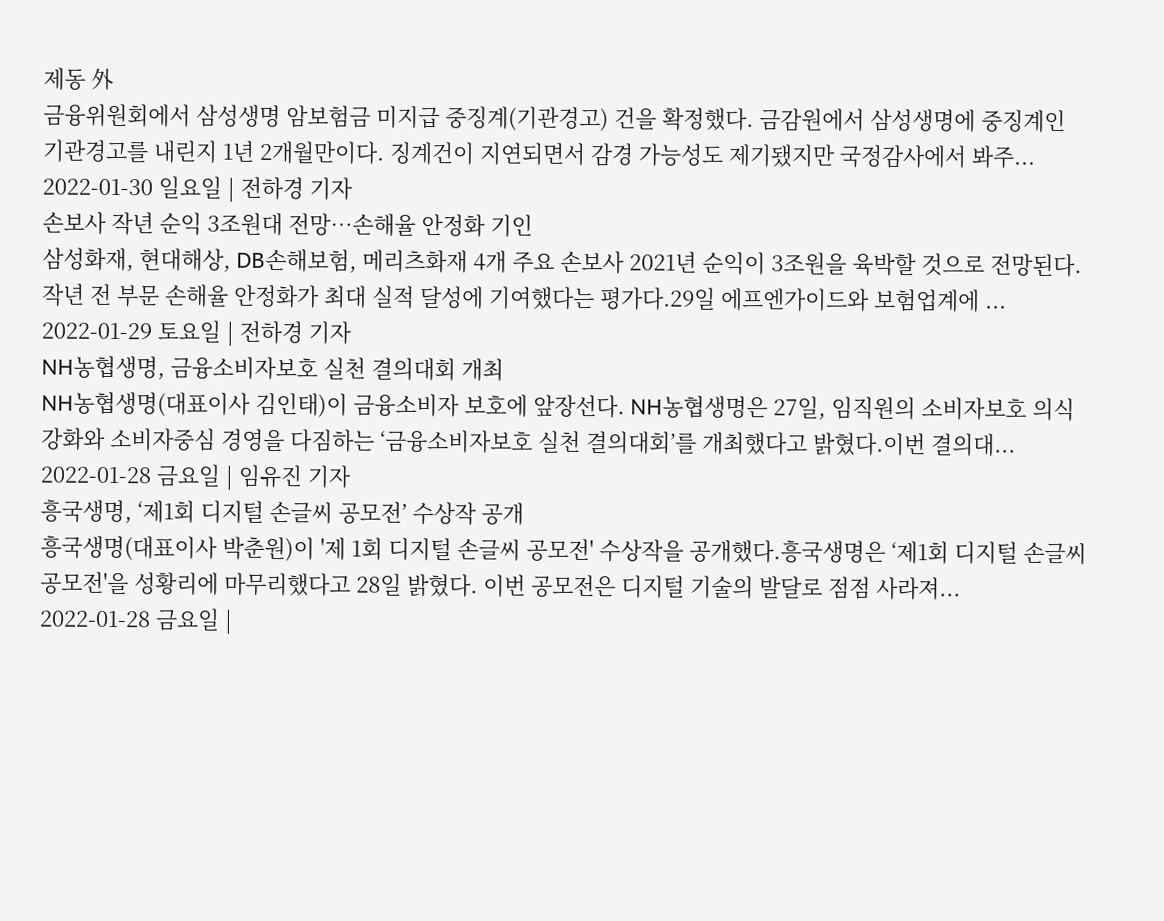제동 外
금융위원회에서 삼성생명 암보험금 미지급 중징계(기관경고) 건을 확정했다. 금감원에서 삼성생명에 중징계인 기관경고를 내린지 1년 2개월만이다. 징계건이 지연되면서 감경 가능성도 제기됐지만 국정감사에서 봐주...
2022-01-30 일요일 | 전하경 기자
손보사 작년 순익 3조원대 전망…손해율 안정화 기인
삼성화재, 현대해상, DB손해보험, 메리츠화재 4개 주요 손보사 2021년 순익이 3조원을 육박할 것으로 전망된다. 작년 전 부문 손해율 안정화가 최대 실적 달성에 기여했다는 평가다.29일 에프엔가이드와 보험업계에 ...
2022-01-29 토요일 | 전하경 기자
NH농협생명, 금융소비자보호 실천 결의대회 개최
NH농협생명(대표이사 김인태)이 금융소비자 보호에 앞장선다. NH농협생명은 27일, 임직원의 소비자보호 의식 강화와 소비자중심 경영을 다짐하는 ‘금융소비자보호 실천 결의대회’를 개최했다고 밝혔다.이번 결의대...
2022-01-28 금요일 | 임유진 기자
흥국생명, ‘제1회 디지털 손글씨 공모전’ 수상작 공개
흥국생명(대표이사 박춘원)이 '제 1회 디지털 손글씨 공모전' 수상작을 공개했다.흥국생명은 ‘제1회 디지털 손글씨 공모전'을 성황리에 마무리했다고 28일 밝혔다. 이번 공모전은 디지털 기술의 발달로 점점 사라져...
2022-01-28 금요일 |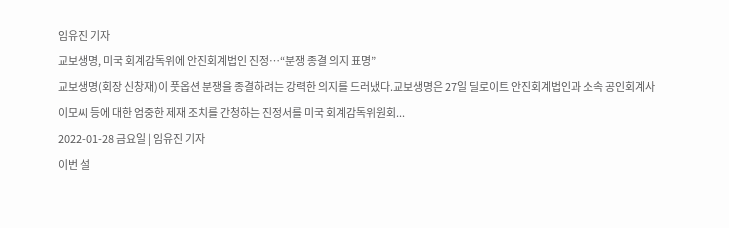임유진 기자
교보생명, 미국 회계감독위에 안진회계법인 진정…“분쟁 종결 의지 표명”
교보생명(회장 신창재)이 풋옵션 분쟁을 종결하려는 강력한 의지를 드러냈다.교보생명은 27일 딜로이트 안진회계법인과 소속 공인회계사 이모씨 등에 대한 엄중한 제재 조치를 간청하는 진정서를 미국 회계감독위원회...
2022-01-28 금요일 | 임유진 기자
이번 설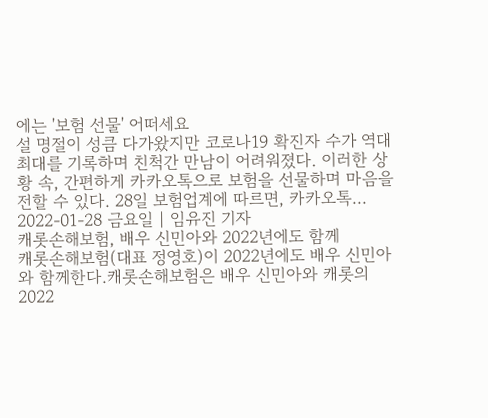에는 '보험 선물' 어떠세요
설 명절이 성큼 다가왔지만 코로나19 확진자 수가 역대 최대를 기록하며 친척간 만남이 어려워졌다. 이러한 상황 속, 간편하게 카카오톡으로 보험을 선물하며 마음을 전할 수 있다. 28일 보험업계에 따르면, 카카오톡...
2022-01-28 금요일 | 임유진 기자
캐롯손해보험, 배우 신민아와 2022년에도 함께
캐롯손해보험(대표 정영호)이 2022년에도 배우 신민아와 함께한다.캐롯손해보험은 배우 신민아와 캐롯의 2022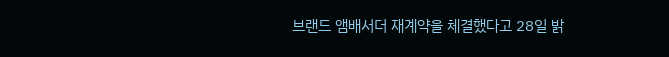브랜드 앰배서더 재계약을 체결했다고 28일 밝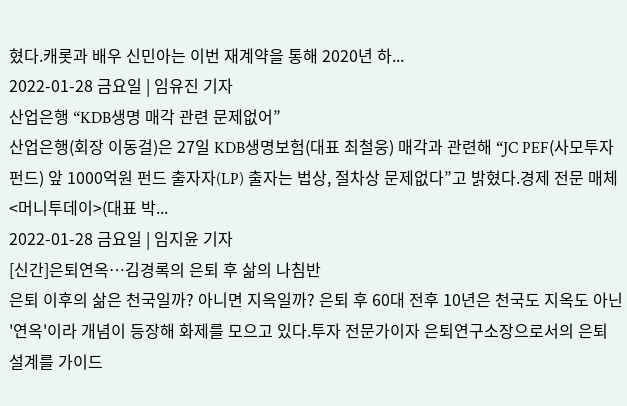혔다.캐롯과 배우 신민아는 이번 재계약을 통해 2020년 하...
2022-01-28 금요일 | 임유진 기자
산업은행 “KDB생명 매각 관련 문제없어”
산업은행(회장 이동걸)은 27일 KDB생명보험(대표 최철웅) 매각과 관련해 “JC PEF(사모투자펀드) 앞 1000억원 펀드 출자자(LP) 출자는 법상, 절차상 문제없다”고 밝혔다.경제 전문 매체 <머니투데이>(대표 박...
2022-01-28 금요일 | 임지윤 기자
[신간]은퇴연옥…김경록의 은퇴 후 삶의 나침반
은퇴 이후의 삶은 천국일까? 아니면 지옥일까? 은퇴 후 60대 전후 10년은 천국도 지옥도 아닌 '연옥'이라 개념이 등장해 화제를 모으고 있다.투자 전문가이자 은퇴연구소장으로서의 은퇴 설계를 가이드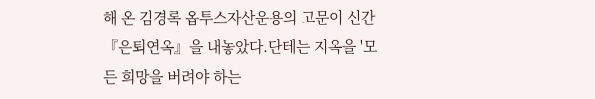해 온 김경록 옵투스자산운용의 고문이 신간 『은퇴연옥』을 내놓았다.단테는 지옥을 '모든 희망을 버려야 하는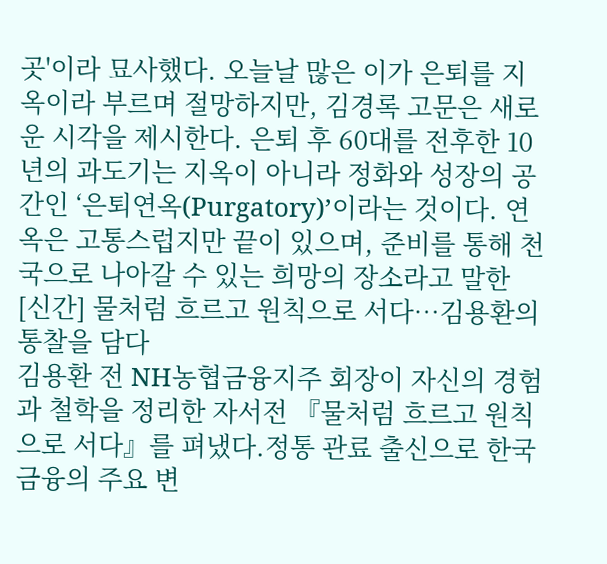곳'이라 묘사했다. 오늘날 많은 이가 은퇴를 지옥이라 부르며 절망하지만, 김경록 고문은 새로운 시각을 제시한다. 은퇴 후 60대를 전후한 10년의 과도기는 지옥이 아니라 정화와 성장의 공간인 ‘은퇴연옥(Purgatory)’이라는 것이다. 연옥은 고통스럽지만 끝이 있으며, 준비를 통해 천국으로 나아갈 수 있는 희망의 장소라고 말한
[신간] 물처럼 흐르고 원칙으로 서다…김용환의 통찰을 담다
김용환 전 NH농협금융지주 회장이 자신의 경험과 철학을 정리한 자서전 『물처럼 흐르고 원칙으로 서다』를 펴냈다.정통 관료 출신으로 한국 금융의 주요 변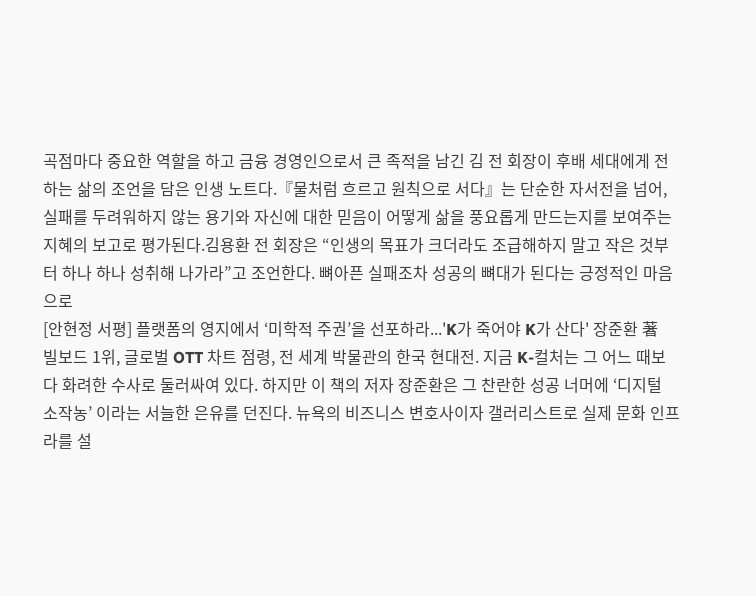곡점마다 중요한 역할을 하고 금융 경영인으로서 큰 족적을 남긴 김 전 회장이 후배 세대에게 전하는 삶의 조언을 담은 인생 노트다.『물처럼 흐르고 원칙으로 서다』는 단순한 자서전을 넘어, 실패를 두려워하지 않는 용기와 자신에 대한 믿음이 어떻게 삶을 풍요롭게 만드는지를 보여주는 지혜의 보고로 평가된다.김용환 전 회장은 “인생의 목표가 크더라도 조급해하지 말고 작은 것부터 하나 하나 성취해 나가라”고 조언한다. 뼈아픈 실패조차 성공의 뼈대가 된다는 긍정적인 마음으로
[안현정 서평] 플랫폼의 영지에서 ‘미학적 주권’을 선포하라...'K가 죽어야 K가 산다' 장준환 著
빌보드 1위, 글로벌 OTT 차트 점령, 전 세계 박물관의 한국 현대전. 지금 K-컬처는 그 어느 때보다 화려한 수사로 둘러싸여 있다. 하지만 이 책의 저자 장준환은 그 찬란한 성공 너머에 ‘디지털 소작농’ 이라는 서늘한 은유를 던진다. 뉴욕의 비즈니스 변호사이자 갤러리스트로 실제 문화 인프라를 설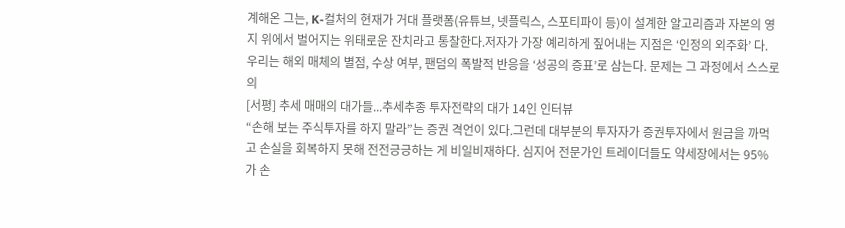계해온 그는, K-컬처의 현재가 거대 플랫폼(유튜브, 넷플릭스, 스포티파이 등)이 설계한 알고리즘과 자본의 영지 위에서 벌어지는 위태로운 잔치라고 통찰한다.저자가 가장 예리하게 짚어내는 지점은 ‘인정의 외주화’ 다. 우리는 해외 매체의 별점, 수상 여부, 팬덤의 폭발적 반응을 ‘성공의 증표’로 삼는다. 문제는 그 과정에서 스스로의
[서평] 추세 매매의 대가들...추세추종 투자전략의 대가 14인 인터뷰
“손해 보는 주식투자를 하지 말라”는 증권 격언이 있다.그런데 대부분의 투자자가 증권투자에서 원금을 까먹고 손실을 회복하지 못해 전전긍긍하는 게 비일비재하다. 심지어 전문가인 트레이더들도 약세장에서는 95%가 손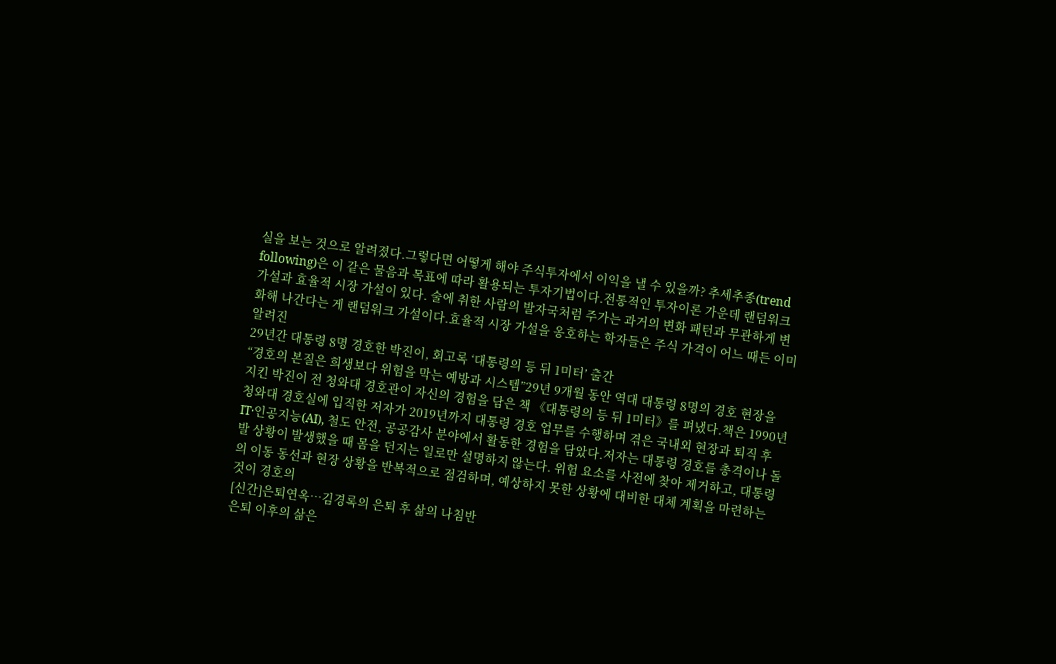실을 보는 것으로 알려졌다.그렇다면 어떻게 해야 주식투자에서 이익을 낼 수 있을까? 추세추종(trend following)은 이 같은 물음과 목표에 따라 활용되는 투자기법이다.전통적인 투자이론 가운데 랜덤워크 가설과 효율적 시장 가설이 있다. 술에 취한 사람의 발자국처럼 주가는 과거의 변화 패턴과 무관하게 변화해 나간다는 게 랜덤워크 가설이다.효율적 시장 가설을 옹호하는 학자들은 주식 가격이 어느 때든 이미 알려진
29년간 대통령 8명 경호한 박진이, 회고록 ‘대통령의 등 뒤 1미터’ 출간
“경호의 본질은 희생보다 위험을 막는 예방과 시스템”29년 9개월 동안 역대 대통령 8명의 경호 현장을 지킨 박진이 전 청와대 경호관이 자신의 경험을 담은 책 《대통령의 등 뒤 1미터》를 펴냈다.책은 1990년 청와대 경호실에 입직한 저자가 2019년까지 대통령 경호 업무를 수행하며 겪은 국내외 현장과 퇴직 후 IT·인공지능(AI), 철도 안전, 공공감사 분야에서 활동한 경험을 담았다.저자는 대통령 경호를 총격이나 돌발 상황이 발생했을 때 몸을 던지는 일로만 설명하지 않는다. 위험 요소를 사전에 찾아 제거하고, 대통령의 이동 동선과 현장 상황을 반복적으로 점검하며, 예상하지 못한 상황에 대비한 대체 계획을 마련하는 것이 경호의
[신간]은퇴연옥…김경록의 은퇴 후 삶의 나침반
은퇴 이후의 삶은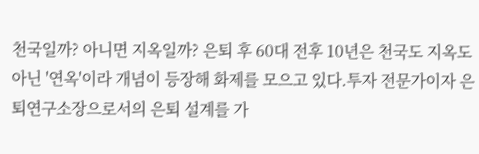천국일까? 아니면 지옥일까? 은퇴 후 60대 전후 10년은 천국도 지옥도 아닌 '연옥'이라 개념이 등장해 화제를 모으고 있다.투자 전문가이자 은퇴연구소장으로서의 은퇴 설계를 가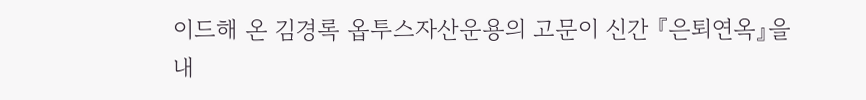이드해 온 김경록 옵투스자산운용의 고문이 신간 『은퇴연옥』을 내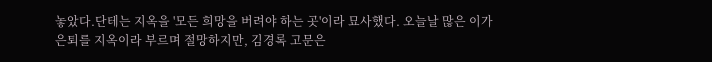놓았다.단테는 지옥을 '모든 희망을 버려야 하는 곳'이라 묘사했다. 오늘날 많은 이가 은퇴를 지옥이라 부르며 절망하지만, 김경록 고문은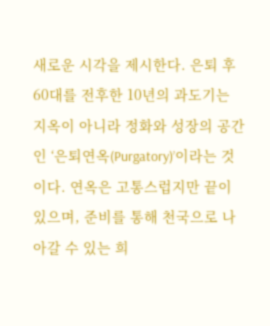새로운 시각을 제시한다. 은퇴 후 60대를 전후한 10년의 과도기는 지옥이 아니라 정화와 성장의 공간인 ‘은퇴연옥(Purgatory)’이라는 것이다. 연옥은 고통스럽지만 끝이 있으며, 준비를 통해 천국으로 나아갈 수 있는 희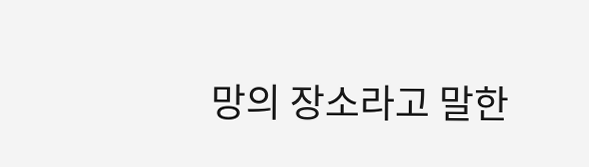망의 장소라고 말한